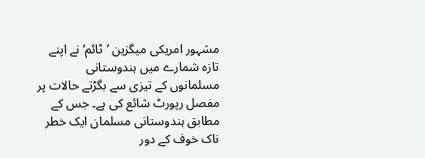مشہور امریکی میگزین ’ٹائم‘ نے اپنے تازہ شمارے میں ہندوستانی مسلمانوں کے تیزی سے بگڑتے حالات پر مفصل رپورٹ شائع کی ہے۔ جس کے مطابق ہندوستانی مسلمان ایک خطر ناک خوف کے دور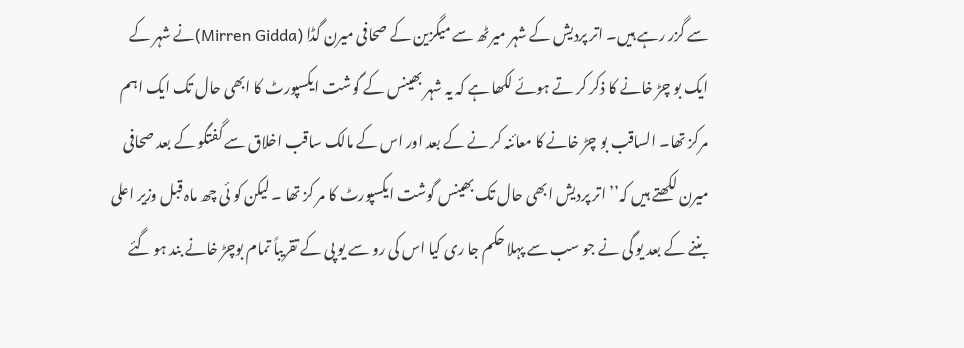سے گزر رہے ہیں۔ اتر پردیش کے شہر میرٹھ سے میگزین کے صحافی میرن گڈا (Mirren Gidda)نے شہر کے ایک بو چڑ خانے کا ذکر کر تے ہوئے لکھا ہے کہ یہ شہر بھینس کے گوشت ایکسپورٹ کا ابھی حال تک ایک اہم مرکز تھا۔ الساقب بو چڑ خانے کا معائنہ کر نے کے بعد اور اس کے مالک ساقب اخلاق سے گفتگو کے بعد صحافی میرن لکھتے ہیں کہ’’ اتر پردیش ابھی حال تک بھینس گوشت ایکسپورٹ کا مر کز تھا ۔ لیکن کو ئی چھ ماہ قبل وزیر اعلی بننے کے بعد یو گی نے جو سب سے پہلا حکم جا ری کیا اس کی رو سے یو پی کے تقریباً تمام بوچڑ خانے بند ہو گئے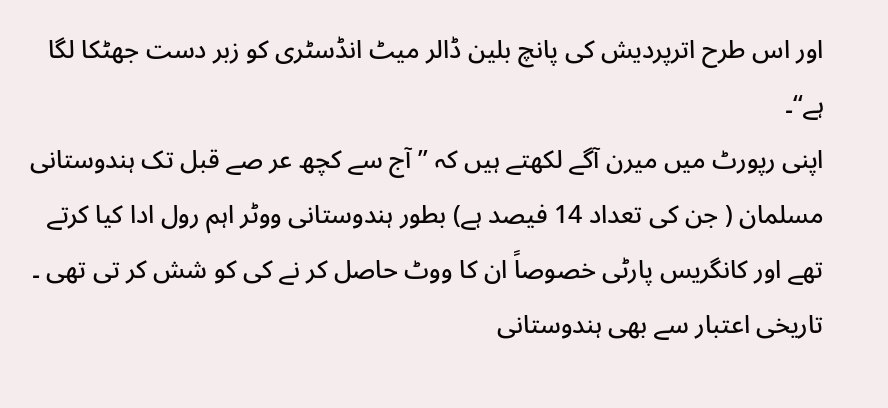اور اس طرح اترپردیش کی پانچ بلین ڈالر میٹ انڈسٹری کو زبر دست جھٹکا لگا ہے‘‘۔
اپنی رپورٹ میں میرن آگے لکھتے ہیں کہ ’’ آج سے کچھ عر صے قبل تک ہندوستانی مسلمان ( جن کی تعداد 14 فیصد ہے) بطور ہندوستانی ووٹر اہم رول ادا کیا کرتے تھے اور کانگریس پارٹی خصوصاً ان کا ووٹ حاصل کر نے کی کو شش کر تی تھی ۔ تاریخی اعتبار سے بھی ہندوستانی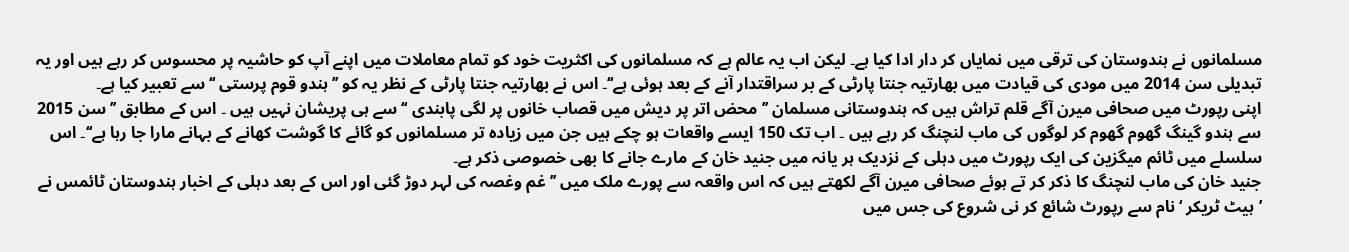مسلمانوں نے ہندوستان کی ترقی میں نمایاں کر دار ادا کیا ہے۔ لیکن اب یہ عالم ہے کہ مسلمانوں کی اکثریت خود کو تمام معاملات میں اپنے آپ کو حاشیہ پر محسوس کر رہے ہیں اور یہ تبدیلی سن 2014 میں مودی کی قیادت میں بھارتیہ جنتا پارٹی کے بر سراقتدار آنے کے بعد ہوئی ہے‘‘۔ اس نے بھارتیہ جنتا پارٹی کے نظر یہ کو ’’ہندو قوم پرستی ‘‘سے تعبیر کیا ہے۔
اپنی رپورٹ میں صحافی میرن آگے قلم تراش ہیں کہ ہندوستانی مسلمان ’’محض اتر پر دیش میں قصاب خانوں پر لگی پابندی ‘‘ سے ہی پریشان نہیں ہیں ۔ اس کے مطابق ’’ سن 2015 سے ہندو گینگ گھوم گھوم کر لوگوں کی ماب لنچنگ کر رہے ہیں ۔ اب تک 150 ایسے واقعات ہو چکے ہیں جن میں زیادہ تر مسلمانوں کو گائے کا گوشت کھانے کے بہانے مارا جا رہا ہے‘‘۔ اس سلسلے میں ٹائم میگزین کی ایک رپورٹ میں دہلی کے نزدیک ہر یانہ میں جنید خان کے مارے جانے کا بھی خصوصی ذکر ہے۔
جنید خان کی ماب لنچنگ کا ذکر کر تے ہوئے صحافی میرن آگے لکھتے ہیں کہ اس واقعہ سے پورے ملک میں ’’غم وغصہ کی لہر دوڑ گئی اور اس کے بعد دہلی کے اخبار ہندوستان ٹائمس نے ’ہیٹ ٹریکر ‘ نام سے رپورٹ شائع کر نی شروع کی جس میں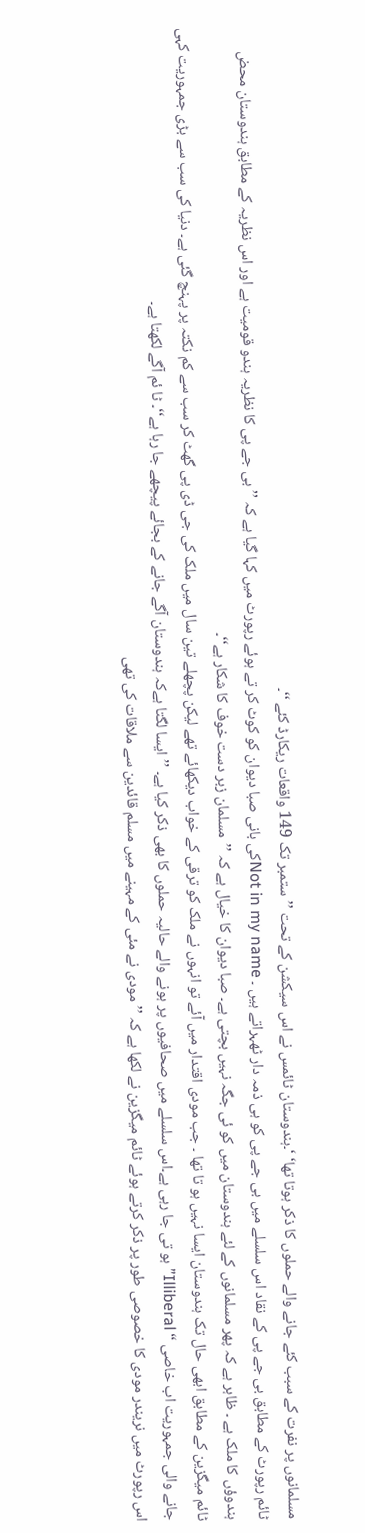مسلمانوں پر نفرت کے سبب کئے جانے والے حملوں کا ذکر ہوتا تھا‘ ‘۔ہندوستان ٹائمس نے اس سیکشن کے تحت ’’ستمبر تک 149 واقعات ریکارڈ کئے ‘‘۔
ٹائم رپورٹ کے مطابق بی جے پی کے نقاد اس سلسلے میں بی جے پی کو ہی ذمہ دار ٹھہراتے ہیں ۔ Not in my nameکی بانی صبا دیوان کو کوٹ کر تے ہوئے رپورٹ میں کہا گیا ہے کہ ’’ بی جے پی کا نظریہ ہندو قومیت ہے اور اس نظریہ کے مطابق ہندوستان محض ہندوؤں کا ملک ہے ۔ ظاہر ہے کہ پھر مسلمانوں کے لئے ہندوستان میں کو ئی جگہ نہیں بچتی ہے۔ صبا دیوان کا خیال ہے کہ ’’مسلمان زبر دست خوف کا شکار ہے‘‘۔
ٹائم میگزین کے مطابق ابھی حال تک ہندوستان ایسا نہیں ہو تا تھا ۔ جب مودی اقتدار میں آئے تو انہوں نے ملک کو ترقی کے خواب دیکھائے تھے لیکن پچھلے تین سال میں ملک کی جی ڈی پی گھٹ کر سب سے کم نکتہ پر پہنچ گئی ہے۔ دنیا کی سب سے بڑی جمہوریت کہی جانے والی جمہوریت اب خاصی “ Illiberal”ہو تی جا رہی ہے۔اس سلسلے میں صحافیوں پر ہونے والے حالیہ حملوں کا بھی ذکر کیا ہے۔ ’’ایسا لگتا ہےکہ ہندوستان آگے جانے کے بجائے پیچھے جا رہا ہے‘‘۔ ٹا ئم آگے لکھتا ہے۔
اس رپورٹ میں نریندر مودی کا خصوصی طور پر ذکر کرتے ہوئے ٹائم میگزین نے لکھا ہے کہ ’’ مودی نے مئی کے مہینے میں مسلم قائدین سے ملاقات کی تھی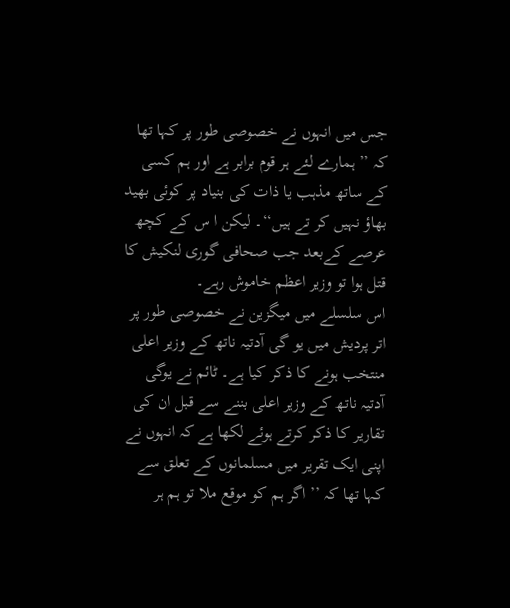جس میں انہوں نے خصوصی طور پر کہا تھا کہ ’’ ہمارے لئے ہر قوم برابر ہے اور ہم کسی کے ساتھ مذہب یا ذات کی بنیاد پر کوئی بھید بھاؤ نہیں کر تے ہیں‘‘۔ لیکن ا س کے کچھ عرصے کےبعد جب صحافی گوری لنکیش کا قتل ہوا تو وزیر اعظم خاموش رہے۔
اس سلسلے میں میگزین نے خصوصی طور پر اتر پردیش میں یو گی آدتیہ ناتھ کے وزیر اعلی منتخب ہونے کا ذکر کیا ہے۔ ٹائم نے یوگی آدتیہ ناتھ کے وزیر اعلی بننے سے قبل ان کی تقاریر کا ذکر کرتے ہوئے لکھا ہے کہ انہوں نے اپنی ایک تقریر میں مسلمانوں کے تعلق سے کہا تھا کہ ’’ اگر ہم کو موقع ملا تو ہم ہر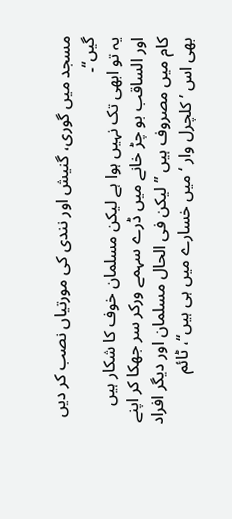مسجد میں گوری، گنیش اور نندی کی مورتیاں نصب کر دیں گیں‘‘۔
یہ تو ابھی تک نہیں ہوا ہے لیکن مسلمان خوف کا شکار ہیں اور الساقب بو چڑ خانے میں ڈرے سہمے ورکر سر جھکا کر اپنے کام میں مصروف ہیں ’’ لیکن فی الحال مسلمان اور دیگر افراد بھی اس ’کلچرل وار ‘ میں خسارے میں ہی ہیں‘‘، ٹائم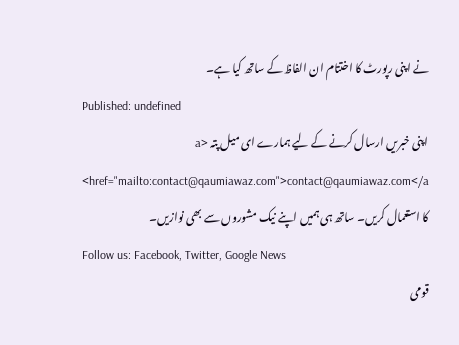نے اپنی رپورٹ کا اختتام ان الفاظ کے ساتھ کیا ہے۔
Published: undefined
اپنی خبریں ارسال کرنے کے لیے ہمارے ای میل پتہ <a href="mailto:contact@qaumiawaz.com">contact@qaumiawaz.com</a> کا استعمال کریں۔ ساتھ ہی ہمیں اپنے نیک مشوروں سے بھی نوازیں۔
Follow us: Facebook, Twitter, Google News
قومی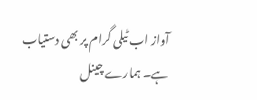آواز اب ٹیلی گرام پر بھی دستیاب ہے۔ ہمارے چینل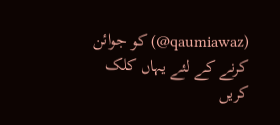(qaumiawaz@) کو جوائن کرنے کے لئے یہاں کلک کریں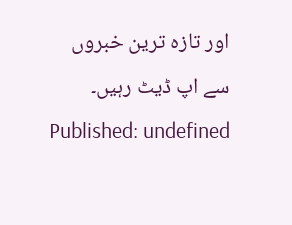اور تازہ ترین خبروں سے اپ ڈیٹ رہیں۔
Published: undefined